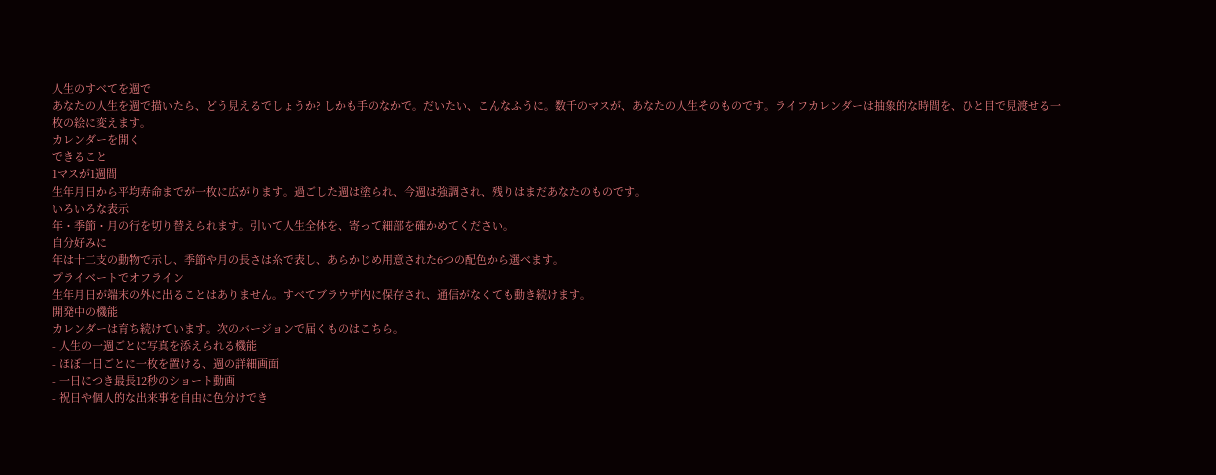人生のすべてを週で
あなたの人生を週で描いたら、どう見えるでしょうか? しかも手のなかで。だいたい、こんなふうに。数千のマスが、あなたの人生そのものです。ライフカレンダーは抽象的な時間を、ひと目で見渡せる一枚の絵に変えます。
カレンダーを開く
できること
1マスが1週間
生年月日から平均寿命までが一枚に広がります。過ごした週は塗られ、今週は強調され、残りはまだあなたのものです。
いろいろな表示
年・季節・月の行を切り替えられます。引いて人生全体を、寄って細部を確かめてください。
自分好みに
年は十二支の動物で示し、季節や月の長さは糸で表し、あらかじめ用意された6つの配色から選べます。
プライベートでオフライン
生年月日が端末の外に出ることはありません。すべてブラウザ内に保存され、通信がなくても動き続けます。
開発中の機能
カレンダーは育ち続けています。次のバージョンで届くものはこちら。
- 人生の一週ごとに写真を添えられる機能
- ほぼ一日ごとに一枚を置ける、週の詳細画面
- 一日につき最長12秒のショート動画
- 祝日や個人的な出来事を自由に色分けでき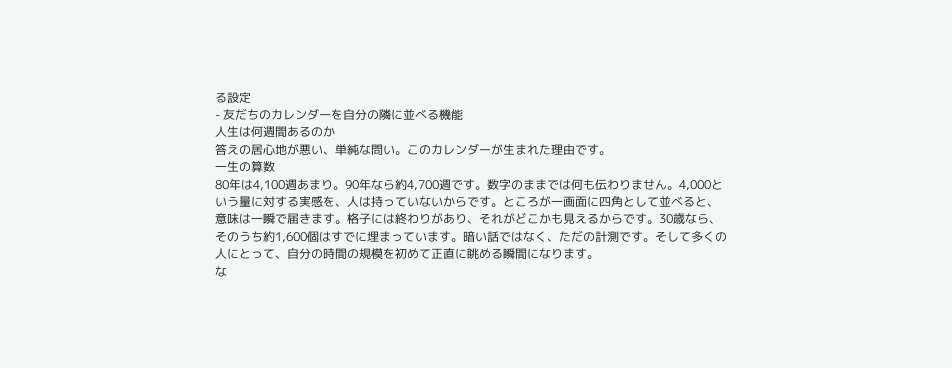る設定
- 友だちのカレンダーを自分の隣に並べる機能
人生は何週間あるのか
答えの居心地が悪い、単純な問い。このカレンダーが生まれた理由です。
一生の算数
80年は4,100週あまり。90年なら約4,700週です。数字のままでは何も伝わりません。4,000という量に対する実感を、人は持っていないからです。ところが一画面に四角として並べると、意味は一瞬で届きます。格子には終わりがあり、それがどこかも見えるからです。30歳なら、そのうち約1,600個はすでに埋まっています。暗い話ではなく、ただの計測です。そして多くの人にとって、自分の時間の規模を初めて正直に眺める瞬間になります。
な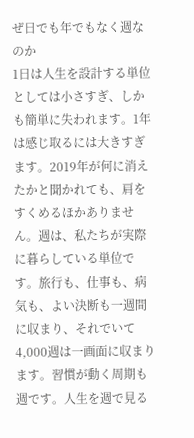ぜ日でも年でもなく週なのか
1日は人生を設計する単位としては小さすぎ、しかも簡単に失われます。1年は感じ取るには大きすぎます。2019年が何に消えたかと聞かれても、肩をすくめるほかありません。週は、私たちが実際に暮らしている単位です。旅行も、仕事も、病気も、よい決断も一週間に収まり、それでいて4,000週は一画面に収まります。習慣が動く周期も週です。人生を週で見る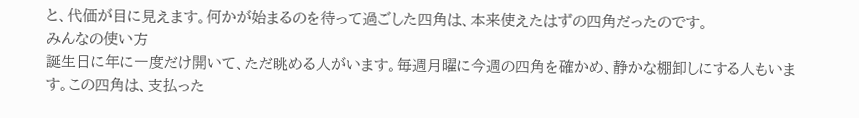と、代価が目に見えます。何かが始まるのを待って過ごした四角は、本来使えたはずの四角だったのです。
みんなの使い方
誕生日に年に一度だけ開いて、ただ眺める人がいます。毎週月曜に今週の四角を確かめ、静かな棚卸しにする人もいます。この四角は、支払った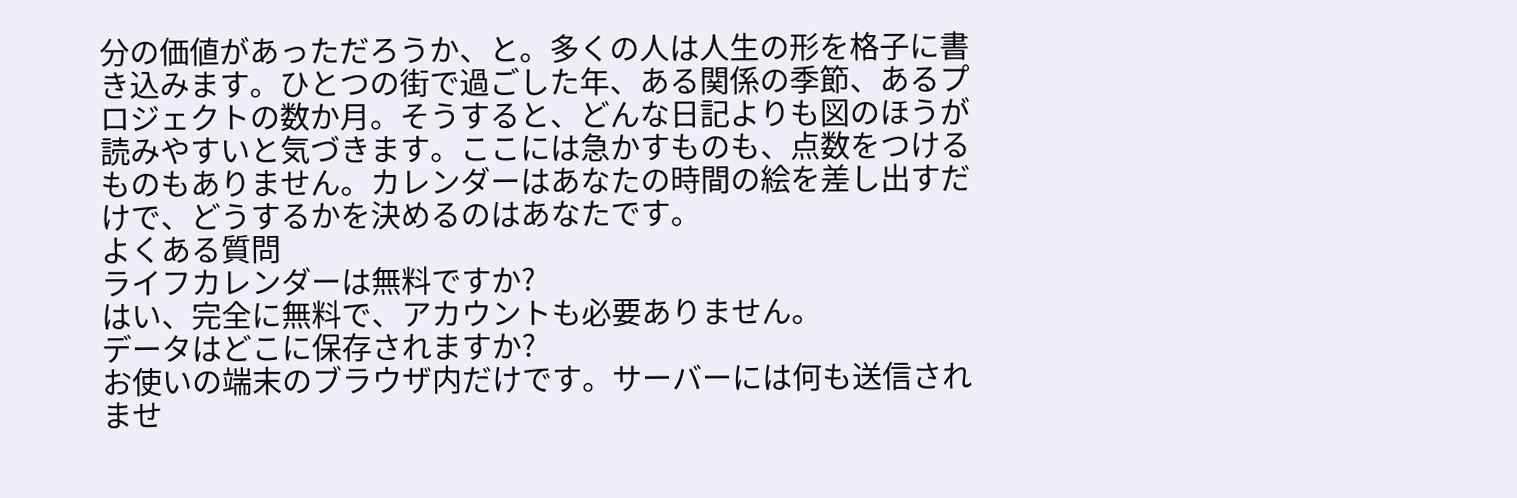分の価値があっただろうか、と。多くの人は人生の形を格子に書き込みます。ひとつの街で過ごした年、ある関係の季節、あるプロジェクトの数か月。そうすると、どんな日記よりも図のほうが読みやすいと気づきます。ここには急かすものも、点数をつけるものもありません。カレンダーはあなたの時間の絵を差し出すだけで、どうするかを決めるのはあなたです。
よくある質問
ライフカレンダーは無料ですか?
はい、完全に無料で、アカウントも必要ありません。
データはどこに保存されますか?
お使いの端末のブラウザ内だけです。サーバーには何も送信されませ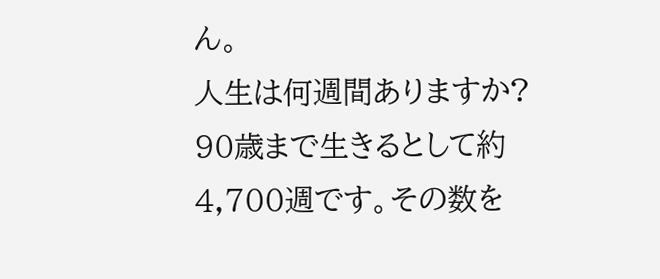ん。
人生は何週間ありますか?
90歳まで生きるとして約4,700週です。その数を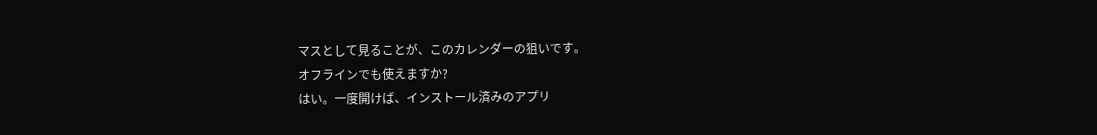マスとして見ることが、このカレンダーの狙いです。
オフラインでも使えますか?
はい。一度開けば、インストール済みのアプリ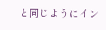と同じようにイン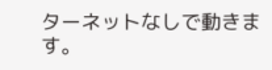ターネットなしで動きます。